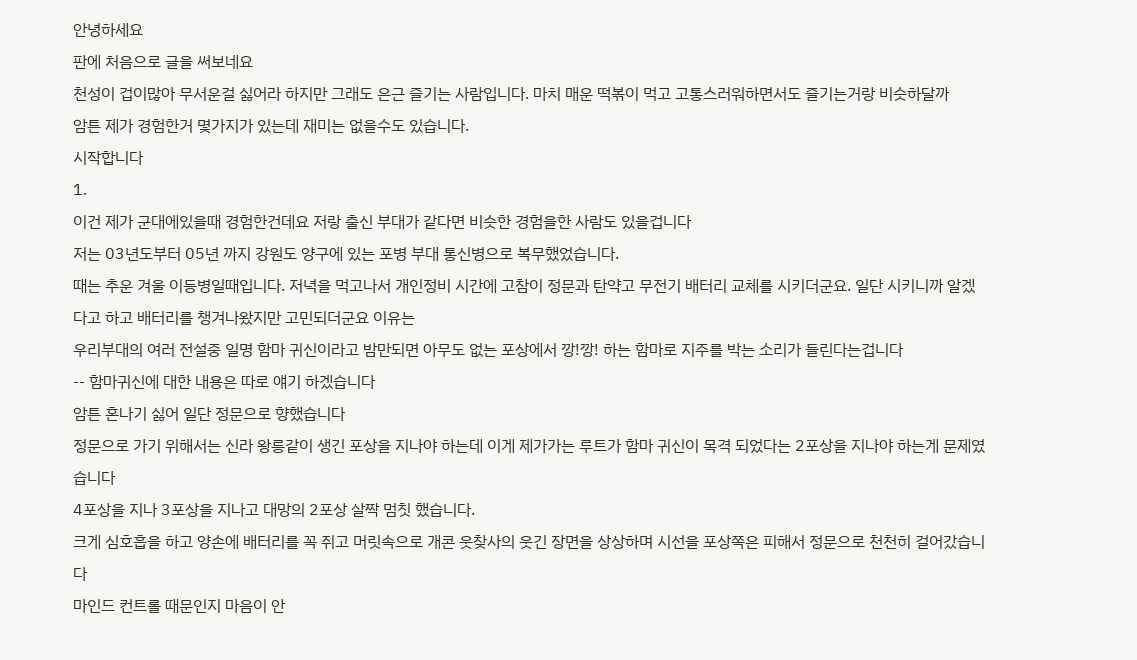안녕하세요
판에 처음으로 글을 써보네요
천성이 겁이많아 무서운걸 싫어라 하지만 그래도 은근 즐기는 사람입니다. 마치 매운 떡볶이 먹고 고통스러워하면서도 즐기는거랑 비슷하달까
암튼 제가 경험한거 몇가지가 있는데 재미는 없을수도 있습니다.
시작합니다
1.
이건 제가 군대에있을때 경험한건데요 저랑 출신 부대가 같다면 비슷한 경험을한 사람도 있을겁니다
저는 03년도부터 05년 까지 강원도 양구에 있는 포병 부대 통신병으로 복무했었습니다.
때는 추운 겨울 이등병일때입니다. 저녁을 먹고나서 개인정비 시간에 고참이 정문과 탄약고 무전기 배터리 교체를 시키더군요. 일단 시키니까 알겠다고 하고 배터리를 챙겨나왔지만 고민되더군요 이유는
우리부대의 여러 전설중 일명 함마 귀신이라고 밤만되면 아무도 없는 포상에서 깡!깡! 하는 함마로 지주를 박는 소리가 들린다는겁니다
-- 함마귀신에 대한 내용은 따로 얘기 하겠습니다
암튼 혼나기 싫어 일단 정문으로 향했습니다
정문으로 가기 위해서는 신라 왕릉같이 생긴 포상을 지나야 하는데 이게 제가가는 루트가 함마 귀신이 목격 되었다는 2포상을 지나야 하는게 문제였습니다
4포상을 지나 3포상을 지나고 대망의 2포상 살짝 멈칫 했습니다.
크게 심호흡을 하고 양손에 배터리를 꼭 쥐고 머릿속으로 개콘 웃찾사의 웃긴 장면을 상상하며 시선을 포상쪽은 피해서 정문으로 천천히 걸어갔습니다
마인드 컨트롤 때문인지 마음이 안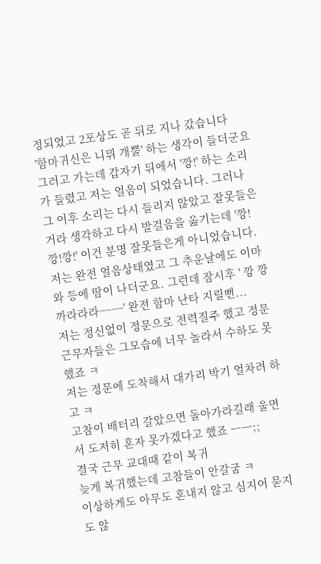정되었고 2포상도 곧 뒤로 지나 갔습니다
'함마귀신은 니뮈 개뿔' 하는 생각이 들더군요
그러고 가는데 갑자기 뒤에서 '깡!' 하는 소리가 들렸고 저는 얼음이 되었습니다. 그러나 그 이후 소리는 다시 들리지 않았고 잘못들은거라 생각하고 다시 발걸음을 옮기는데 '깡!깡!깡!' 이건 분명 잘못들은게 아니었습니다. 저는 완전 얼음상태였고 그 추운날에도 이마와 등에 땀이 나더군요. 그런데 잠시후 ' 깡 깡 까라라라~~~~' 완전 함마 난타 지릴뻔...
저는 정신없이 정문으로 전력질주 했고 정문 근무자들은 그모습에 너무 놀라서 수하도 못했죠 ㅋ
저는 정문에 도착해서 대가리 박기 얼차려 하고 ㅋ
고참이 배터리 갈았으면 돌아가라길래 울면서 도저히 혼자 못가겠다고 했죠 ㅡㅡ;;
결국 근무 교대때 같이 복귀
늦게 복귀했는데 고참들이 안갈굼 ㅋ
이상하게도 아무도 혼내지 않고 심지어 묻지도 않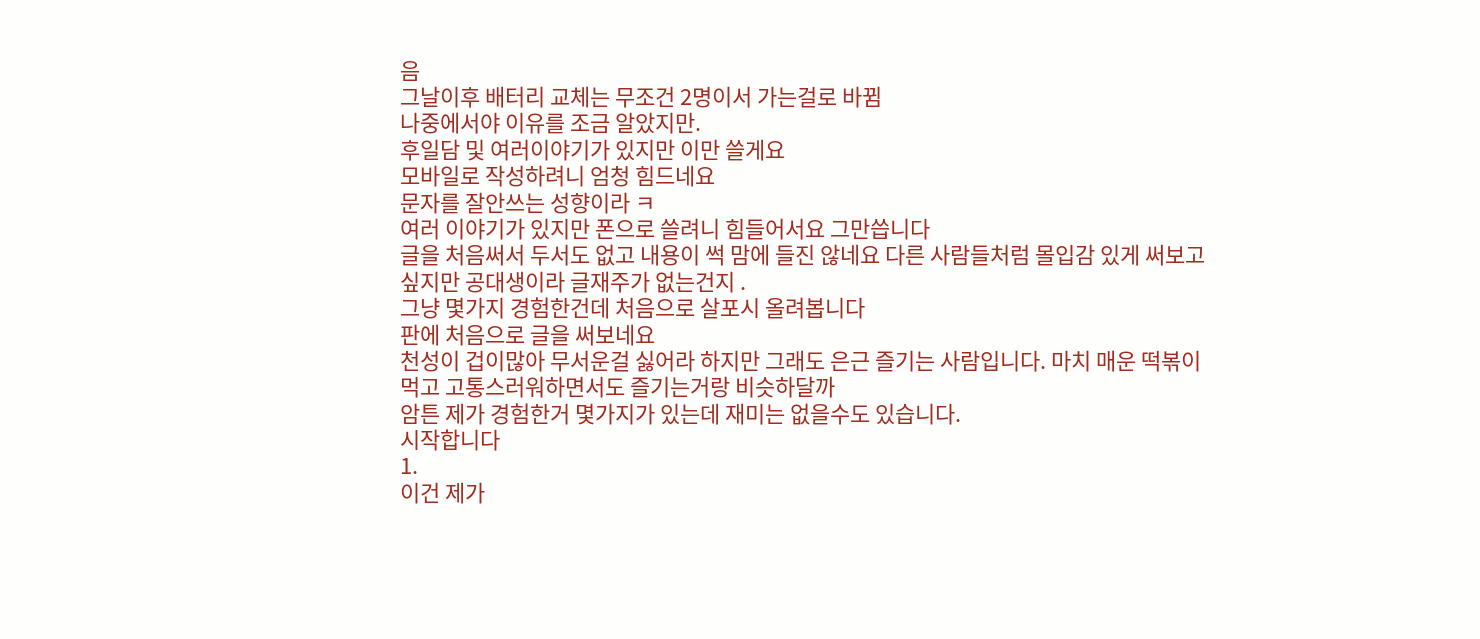음
그날이후 배터리 교체는 무조건 2명이서 가는걸로 바뀜
나중에서야 이유를 조금 알았지만.
후일담 및 여러이야기가 있지만 이만 쓸게요
모바일로 작성하려니 엄청 힘드네요
문자를 잘안쓰는 성향이라 ㅋ
여러 이야기가 있지만 폰으로 쓸려니 힘들어서요 그만씁니다
글을 처음써서 두서도 없고 내용이 썩 맘에 들진 않네요 다른 사람들처럼 몰입감 있게 써보고 싶지만 공대생이라 글재주가 없는건지 .
그냥 몇가지 경험한건데 처음으로 살포시 올려봅니다
판에 처음으로 글을 써보네요
천성이 겁이많아 무서운걸 싫어라 하지만 그래도 은근 즐기는 사람입니다. 마치 매운 떡볶이 먹고 고통스러워하면서도 즐기는거랑 비슷하달까
암튼 제가 경험한거 몇가지가 있는데 재미는 없을수도 있습니다.
시작합니다
1.
이건 제가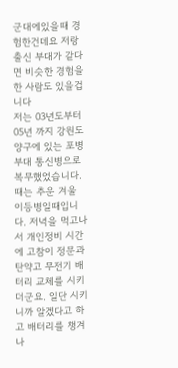군대에있을때 경험한건데요 저랑 출신 부대가 같다면 비슷한 경험을한 사람도 있을겁니다
저는 03년도부터 05년 까지 강원도 양구에 있는 포병 부대 통신병으로 복무했었습니다.
때는 추운 겨울 이등병일때입니다. 저녁을 먹고나서 개인정비 시간에 고참이 정문과 탄약고 무전기 배터리 교체를 시키더군요. 일단 시키니까 알겠다고 하고 배터리를 챙겨나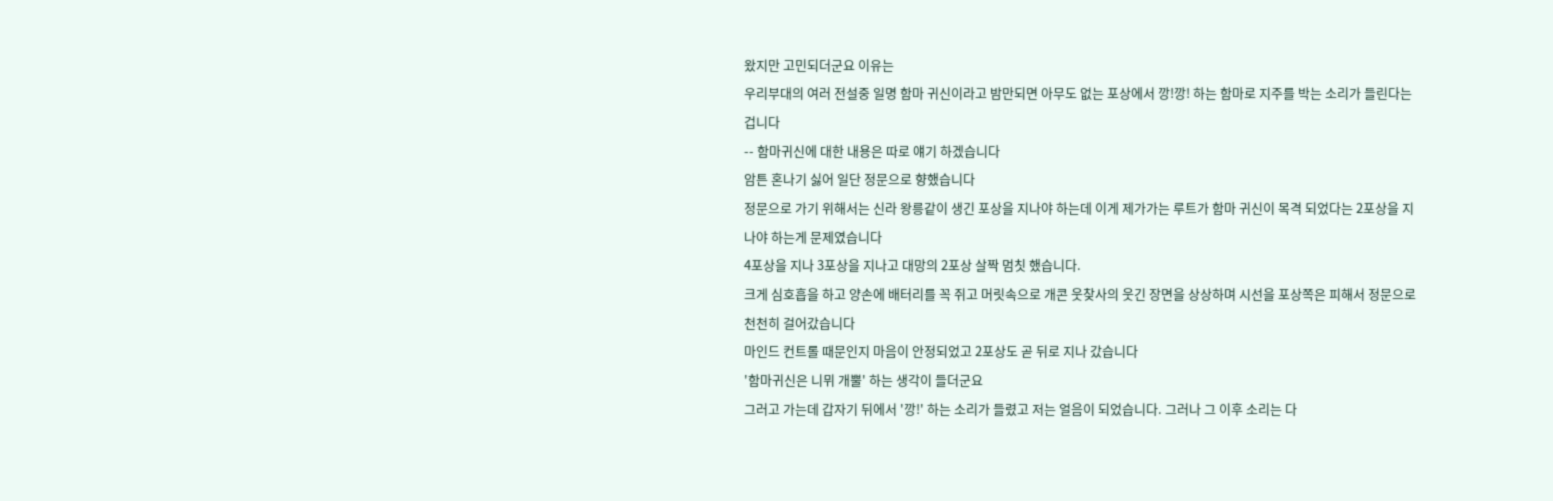왔지만 고민되더군요 이유는
우리부대의 여러 전설중 일명 함마 귀신이라고 밤만되면 아무도 없는 포상에서 깡!깡! 하는 함마로 지주를 박는 소리가 들린다는겁니다
-- 함마귀신에 대한 내용은 따로 얘기 하겠습니다
암튼 혼나기 싫어 일단 정문으로 향했습니다
정문으로 가기 위해서는 신라 왕릉같이 생긴 포상을 지나야 하는데 이게 제가가는 루트가 함마 귀신이 목격 되었다는 2포상을 지나야 하는게 문제였습니다
4포상을 지나 3포상을 지나고 대망의 2포상 살짝 멈칫 했습니다.
크게 심호흡을 하고 양손에 배터리를 꼭 쥐고 머릿속으로 개콘 웃찾사의 웃긴 장면을 상상하며 시선을 포상쪽은 피해서 정문으로 천천히 걸어갔습니다
마인드 컨트롤 때문인지 마음이 안정되었고 2포상도 곧 뒤로 지나 갔습니다
'함마귀신은 니뮈 개뿔' 하는 생각이 들더군요
그러고 가는데 갑자기 뒤에서 '깡!' 하는 소리가 들렸고 저는 얼음이 되었습니다. 그러나 그 이후 소리는 다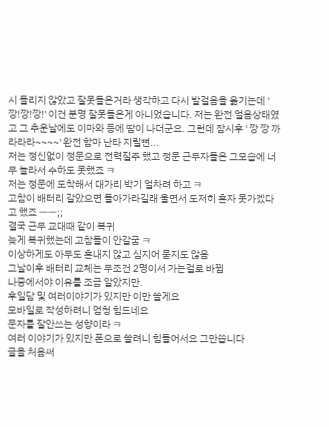시 들리지 않았고 잘못들은거라 생각하고 다시 발걸음을 옮기는데 '깡!깡!깡!' 이건 분명 잘못들은게 아니었습니다. 저는 완전 얼음상태였고 그 추운날에도 이마와 등에 땀이 나더군요. 그런데 잠시후 ' 깡 깡 까라라라~~~~' 완전 함마 난타 지릴뻔...
저는 정신없이 정문으로 전력질주 했고 정문 근무자들은 그모습에 너무 놀라서 수하도 못했죠 ㅋ
저는 정문에 도착해서 대가리 박기 얼차려 하고 ㅋ
고참이 배터리 갈았으면 돌아가라길래 울면서 도저히 혼자 못가겠다고 했죠 ㅡㅡ;;
결국 근무 교대때 같이 복귀
늦게 복귀했는데 고참들이 안갈굼 ㅋ
이상하게도 아무도 혼내지 않고 심지어 묻지도 않음
그날이후 배터리 교체는 무조건 2명이서 가는걸로 바뀜
나중에서야 이유를 조금 알았지만.
후일담 및 여러이야기가 있지만 이만 쓸게요
모바일로 작성하려니 엄청 힘드네요
문자를 잘안쓰는 성향이라 ㅋ
여러 이야기가 있지만 폰으로 쓸려니 힘들어서요 그만씁니다
글을 처음써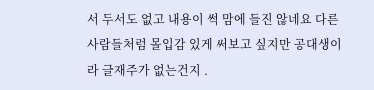서 두서도 없고 내용이 썩 맘에 들진 않네요 다른 사람들처럼 몰입감 있게 써보고 싶지만 공대생이라 글재주가 없는건지 .